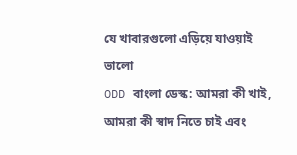যে খাবারগুলো এড়িয়ে যাওয়াই ভালো
ODD বাংলা ডেস্ক: আমরা কী খাই, আমরা কী স্বাদ নিতে চাই এবং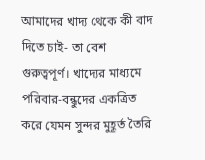আমাদের খাদ্য থেকে কী বাদ দিতে চাই- তা বেশ গুরুত্বপূর্ণ। খাদ্যের মাধ্যমে পরিবার-বন্ধুদের একত্রিত করে যেমন সুন্দর মুহূর্ত তৈরি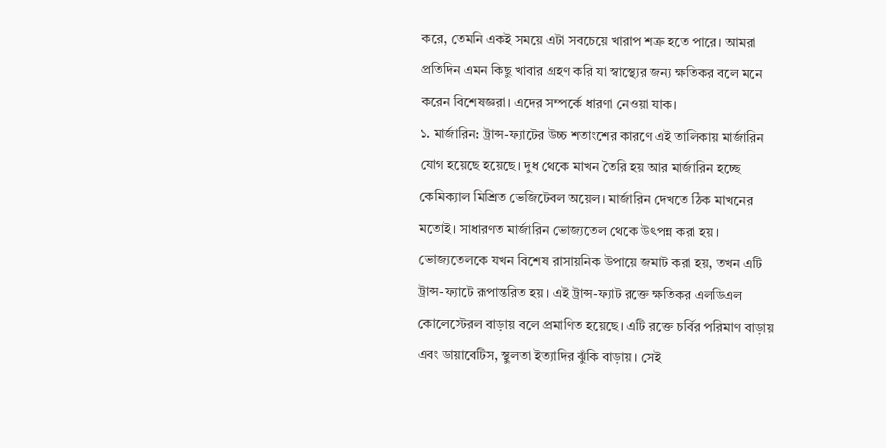করে, তেমনি একই সময়ে এটা সবচেয়ে খারাপ শত্রু হতে পারে। আমরা প্রতিদিন এমন কিছু খাবার গ্রহণ করি যা স্বাস্থ্যের জন্য ক্ষতিকর বলে মনে করেন বিশেষজ্ঞরা। এদের সম্পর্কে ধারণা নেওয়া যাক।
১. মার্জারিন: ট্রান্স-ফ্যাটের উচ্চ শতাংশের কারণে এই তালিকায় মার্জারিন যোগ হয়েছে হয়েছে। দুধ থেকে মাখন তৈরি হয় আর মার্জারিন হচ্ছে কেমিক্যাল মিশ্রিত ভেজিটেবল অয়েল। মার্জারিন দেখতে ঠিক মাখনের মতোই। সাধারণত মার্জারিন ভোজ্যতেল থেকে উৎপন্ন করা হয়।
ভোজ্যতেলকে যখন বিশেষ রাসায়নিক উপায়ে জমাট করা হয়, তখন এটি ট্রান্স-ফ্যাটে রূপান্তরিত হয়। এই ট্রান্স-ফ্যাট রক্তে ক্ষতিকর এলডিএল কোলেস্টেরল বাড়ায় বলে প্রমাণিত হয়েছে। এটি রক্তে চর্বির পরিমাণ বাড়ায় এবং ডায়াবেটিস, স্থুলতা ইত্যাদির ঝুঁকি বাড়ায়। সেই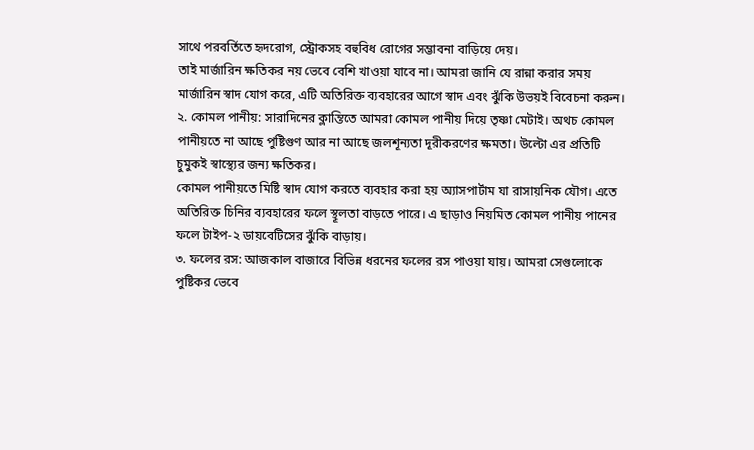সাথে পরবর্তিতে হৃদরোগ, স্ট্রোকসহ বহুবিধ রোগের সম্ভাবনা বাড়িয়ে দেয়।
তাই মার্জারিন ক্ষতিকর নয় ভেবে বেশি খাওয়া যাবে না। আমরা জানি যে রান্না করার সময় মার্জারিন স্বাদ যোগ করে, এটি অতিরিক্ত ব্যবহারের আগে স্বাদ এবং ঝুঁকি উভয়ই বিবেচনা করুন।
২. কোমল পানীয়: সারাদিনের ক্লান্তিতে আমরা কোমল পানীয় দিয়ে তৃষ্ণা মেটাই। অথচ কোমল পানীয়তে না আছে পুষ্টিগুণ আর না আছে জলশূন্যতা দূরীকরণের ক্ষমতা। উল্টো এর প্রতিটি চুমুকই স্বাস্থ্যের জন্য ক্ষতিকর।
কোমল পানীয়তে মিষ্টি স্বাদ যোগ করতে ব্যবহার করা হয় অ্যাসপার্টাম যা রাসায়নিক যৌগ। এতে অতিরিক্ত চিনির ব্যবহারের ফলে স্থূলতা বাড়তে পারে। এ ছাড়াও নিয়মিত কোমল পানীয় পানের ফলে টাইপ-২ ডায়বেটিসের ঝুঁকি বাড়ায়।
৩. ফলের রস: আজকাল বাজারে বিভিন্ন ধরনের ফলের রস পাওয়া যায়। আমরা সেগুলোকে পুষ্টিকর ভেবে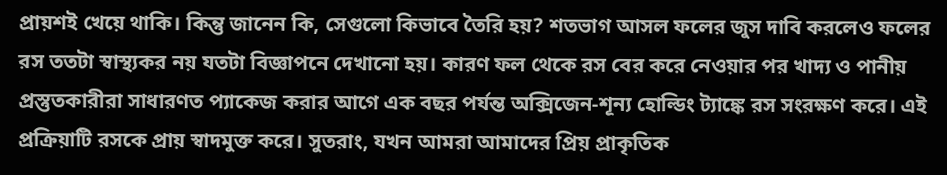প্রায়শই খেয়ে থাকি। কিন্তু জানেন কি, সেগুলো কিভাবে তৈরি হয়? শতভাগ আসল ফলের জুস দাবি করলেও ফলের রস ততটা স্বাস্থ্যকর নয় যতটা বিজ্ঞাপনে দেখানো হয়। কারণ ফল থেকে রস বের করে নেওয়ার পর খাদ্য ও পানীয় প্রস্তুতকারীরা সাধারণত প্যাকেজ করার আগে এক বছর পর্যন্ত অক্সিজেন-শূন্য হোল্ডিং ট্যাঙ্কে রস সংরক্ষণ করে। এই প্রক্রিয়াটি রসকে প্রায় স্বাদমুক্ত করে। সুতরাং, যখন আমরা আমাদের প্রিয় প্রাকৃতিক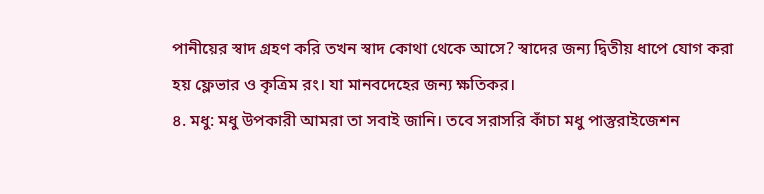পানীয়ের স্বাদ গ্রহণ করি তখন স্বাদ কোথা থেকে আসে? স্বাদের জন্য দ্বিতীয় ধাপে যোগ করা হয় ফ্লেভার ও কৃত্রিম রং। যা মানবদেহের জন্য ক্ষতিকর।
৪. মধু: মধু উপকারী আমরা তা সবাই জানি। তবে সরাসরি কাঁচা মধু পাস্তুরাইজেশন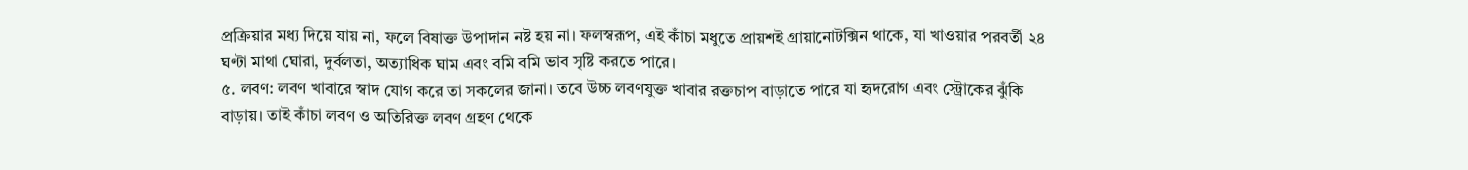প্রক্রিয়ার মধ্য দিয়ে যায় না, ফলে বিষাক্ত উপাদান নষ্ট হয় না। ফলস্বরূপ, এই কাঁচা মধুতে প্রায়শই গ্রায়ানোটক্সিন থাকে, যা খাওয়ার পরবর্তী ২৪ ঘণ্টা মাথা ঘোরা, দুর্বলতা, অত্যাধিক ঘাম এবং বমি বমি ভাব সৃষ্টি করতে পারে।
৫. লবণ: লবণ খাবারে স্বাদ যোগ করে তা সকলের জানা। তবে উচ্চ লবণযুক্ত খাবার রক্তচাপ বাড়াতে পারে যা হৃদরোগ এবং স্ট্রোকের ঝুঁকি বাড়ায়। তাই কাঁচা লবণ ও অতিরিক্ত লবণ গ্রহণ থেকে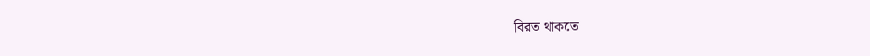বিরত থাকতে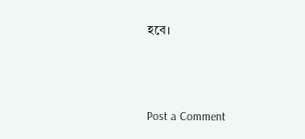হবে।





Post a Comment